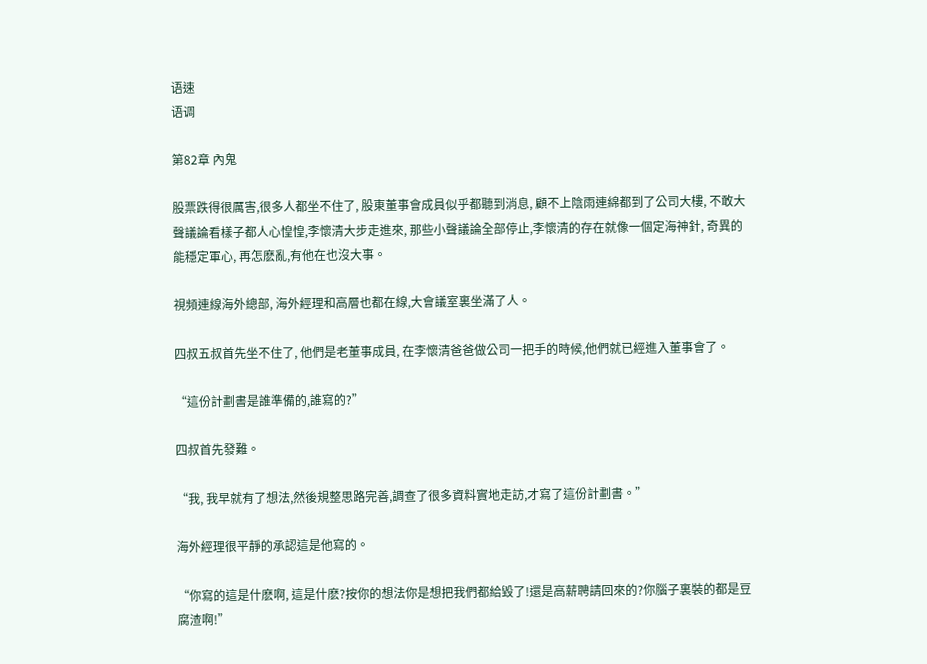语速
语调

第82章 內鬼

股票跌得很厲害,很多人都坐不住了, 股東董事會成員似乎都聽到消息, 顧不上陰雨連綿都到了公司大樓, 不敢大聲議論看樣子都人心惶惶,李懷清大步走進來, 那些小聲議論全部停止,李懷清的存在就像一個定海神針, 奇異的能穩定軍心, 再怎麽亂,有他在也沒大事。

視頻連線海外總部, 海外經理和高層也都在線,大會議室裏坐滿了人。

四叔五叔首先坐不住了, 他們是老董事成員, 在李懷清爸爸做公司一把手的時候,他們就已經進入董事會了。

“這份計劃書是誰準備的,誰寫的?”

四叔首先發難。

“我, 我早就有了想法,然後規整思路完善,調查了很多資料實地走訪,才寫了這份計劃書。”

海外經理很平靜的承認這是他寫的。

“你寫的這是什麽啊, 這是什麽?按你的想法你是想把我們都給毀了!還是高薪聘請回來的?你腦子裏裝的都是豆腐渣啊!”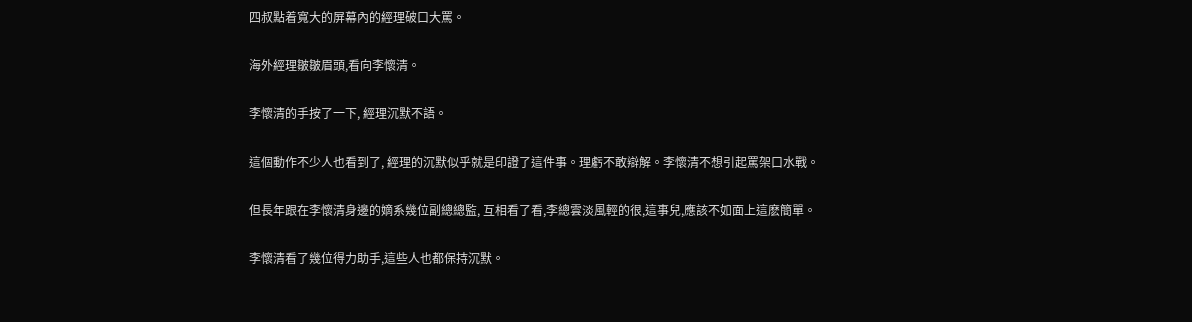四叔點着寬大的屏幕內的經理破口大罵。

海外經理皺皺眉頭,看向李懷清。

李懷清的手按了一下, 經理沉默不語。

這個動作不少人也看到了, 經理的沉默似乎就是印證了這件事。理虧不敢辯解。李懷清不想引起罵架口水戰。

但長年跟在李懷清身邊的嫡系幾位副總總監, 互相看了看,李總雲淡風輕的很,這事兒,應該不如面上這麽簡單。

李懷清看了幾位得力助手,這些人也都保持沉默。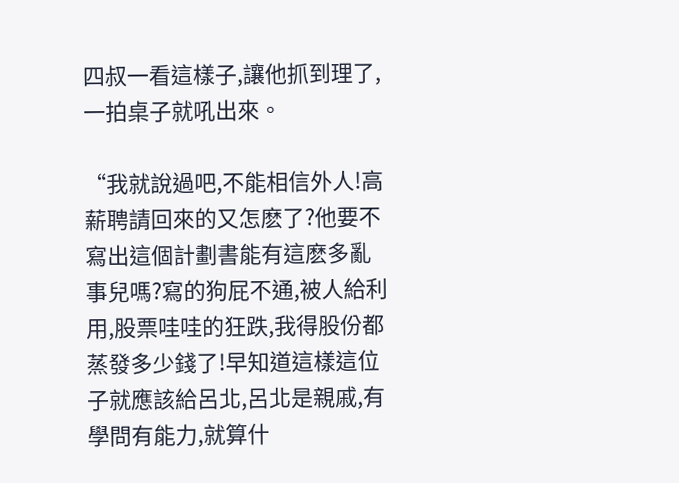四叔一看這樣子,讓他抓到理了,一拍桌子就吼出來。

“我就說過吧,不能相信外人!高薪聘請回來的又怎麽了?他要不寫出這個計劃書能有這麽多亂事兒嗎?寫的狗屁不通,被人給利用,股票哇哇的狂跌,我得股份都蒸發多少錢了!早知道這樣這位子就應該給呂北,呂北是親戚,有學問有能力,就算什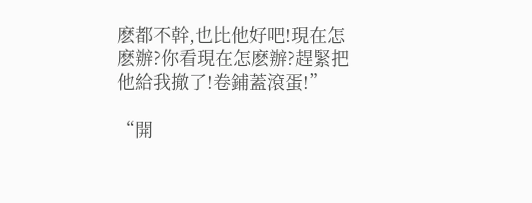麽都不幹,也比他好吧!現在怎麽辦?你看現在怎麽辦?趕緊把他給我撤了!卷鋪蓋滾蛋!”

“開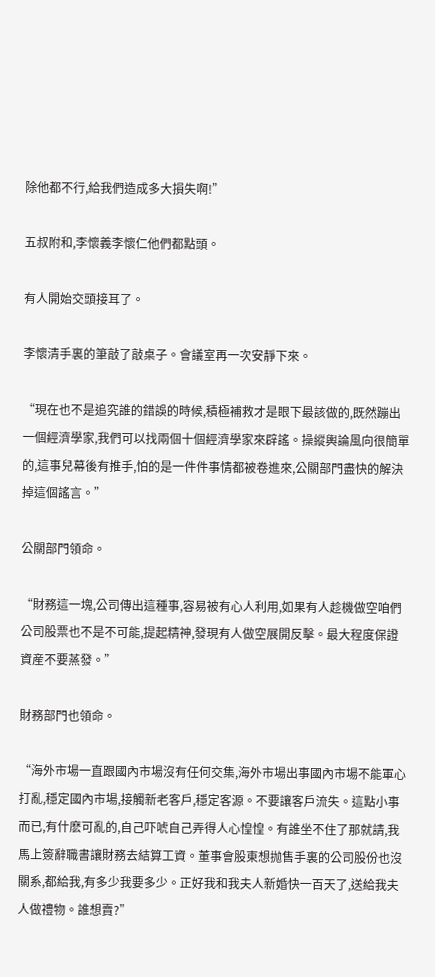除他都不行,給我們造成多大損失啊!”

五叔附和,李懷義李懷仁他們都點頭。

有人開始交頭接耳了。

李懷清手裏的筆敲了敲桌子。會議室再一次安靜下來。

“現在也不是追究誰的錯誤的時候,積極補救才是眼下最該做的,既然蹦出一個經濟學家,我們可以找兩個十個經濟學家來辟謠。操縱輿論風向很簡單的,這事兒幕後有推手,怕的是一件件事情都被卷進來,公關部門盡快的解決掉這個謠言。”

公關部門領命。

“財務這一塊,公司傳出這種事,容易被有心人利用,如果有人趁機做空咱們公司股票也不是不可能,提起精神,發現有人做空展開反擊。最大程度保證資産不要蒸發。”

財務部門也領命。

“海外市場一直跟國內市場沒有任何交集,海外市場出事國內市場不能軍心打亂,穩定國內市場,接觸新老客戶,穩定客源。不要讓客戶流失。這點小事而已,有什麽可亂的,自己吓唬自己弄得人心惶惶。有誰坐不住了那就請,我馬上簽辭職書讓財務去結算工資。董事會股東想抛售手裏的公司股份也沒關系,都給我,有多少我要多少。正好我和我夫人新婚快一百天了,送給我夫人做禮物。誰想賣?”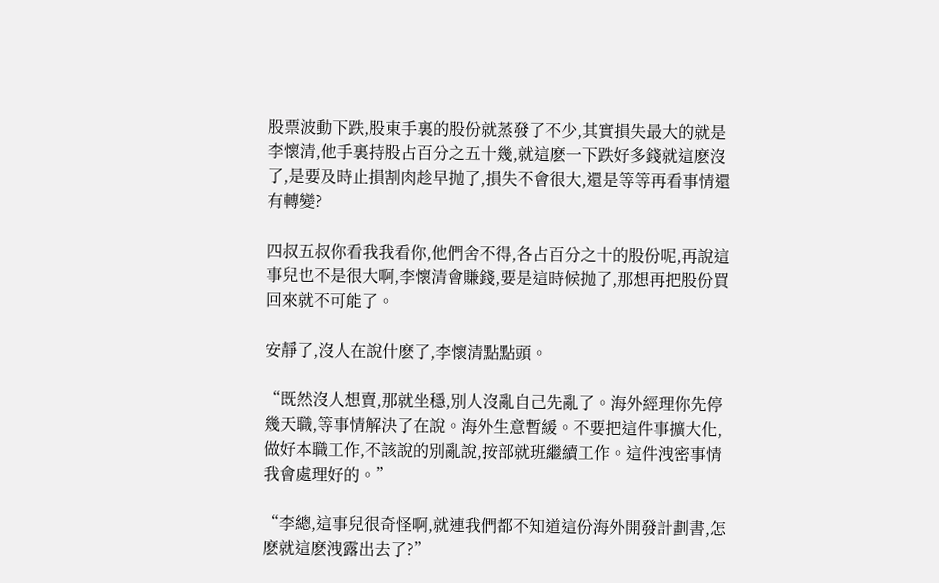股票波動下跌,股東手裏的股份就蒸發了不少,其實損失最大的就是李懷清,他手裏持股占百分之五十幾,就這麽一下跌好多錢就這麽沒了,是要及時止損割肉趁早抛了,損失不會很大,還是等等再看事情還有轉變?

四叔五叔你看我我看你,他們舍不得,各占百分之十的股份呢,再說這事兒也不是很大啊,李懷清會賺錢,要是這時候抛了,那想再把股份買回來就不可能了。

安靜了,沒人在說什麽了,李懷清點點頭。

“既然沒人想賣,那就坐穩,別人沒亂自己先亂了。海外經理你先停幾天職,等事情解決了在說。海外生意暫緩。不要把這件事擴大化,做好本職工作,不該說的別亂說,按部就班繼續工作。這件洩密事情我會處理好的。”

“李總,這事兒很奇怪啊,就連我們都不知道這份海外開發計劃書,怎麽就這麽洩露出去了?”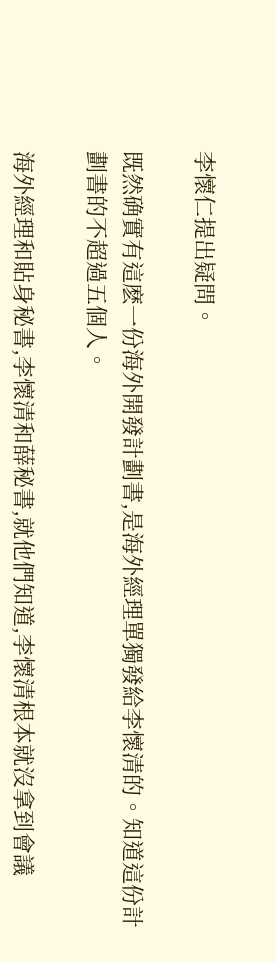李懷仁提出疑問。

既然确實有這麽一份海外開發計劃書,是海外經理單獨發給李懷清的。知道這份計劃書的不超過五個人。

海外經理和貼身秘書,李懷清和薛秘書,就他們知道,李懷清根本就沒拿到會議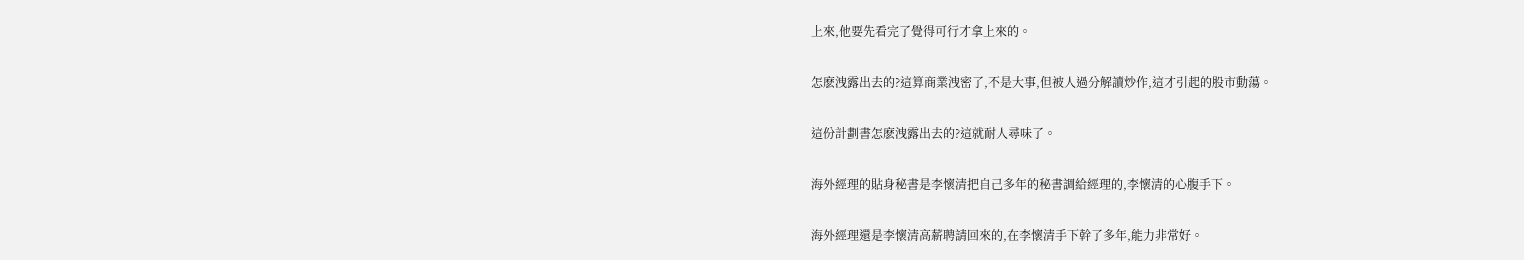上來,他要先看完了覺得可行才拿上來的。

怎麽洩露出去的?這算商業洩密了,不是大事,但被人過分解讀炒作,這才引起的股市動蕩。

這份計劃書怎麽洩露出去的?這就耐人尋味了。

海外經理的貼身秘書是李懷清把自己多年的秘書調給經理的,李懷清的心腹手下。

海外經理還是李懷清高薪聘請回來的,在李懷清手下幹了多年,能力非常好。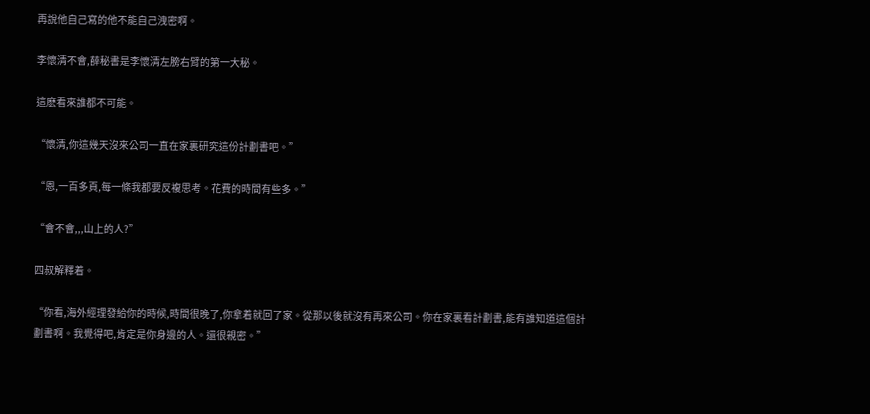再說他自己寫的他不能自己洩密啊。

李懷清不會,薛秘書是李懷清左膀右臂的第一大秘。

這麽看來誰都不可能。

“懷清,你這幾天沒來公司一直在家裏研究這份計劃書吧。”

“恩,一百多頁,每一條我都要反複思考。花費的時間有些多。”

“會不會,,,山上的人?”

四叔解釋着。

“你看,海外經理發給你的時候,時間很晚了,你拿着就回了家。從那以後就沒有再來公司。你在家裏看計劃書,能有誰知道這個計劃書啊。我覺得吧,肯定是你身邊的人。還很親密。”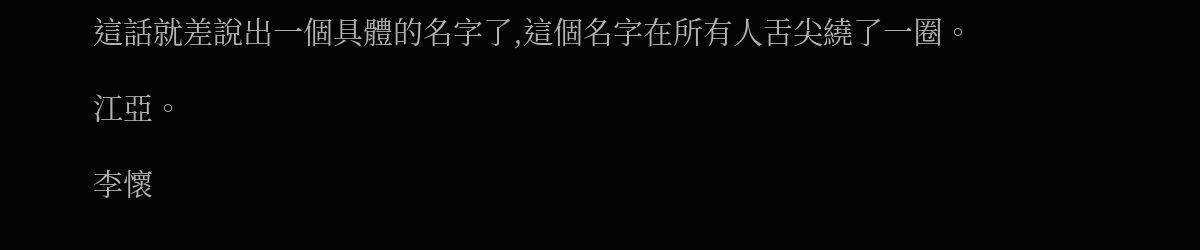這話就差說出一個具體的名字了,這個名字在所有人舌尖繞了一圈。

江亞。

李懷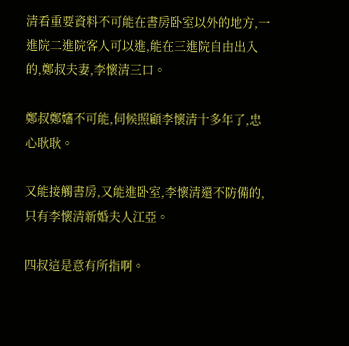清看重要資料不可能在書房卧室以外的地方,一進院二進院客人可以進,能在三進院自由出入的,鄭叔夫妻,李懷清三口。

鄭叔鄭嬸不可能,伺候照顧李懷清十多年了,忠心耿耿。

又能接觸書房,又能進卧室,李懷清還不防備的,只有李懷清新婚夫人江亞。

四叔這是意有所指啊。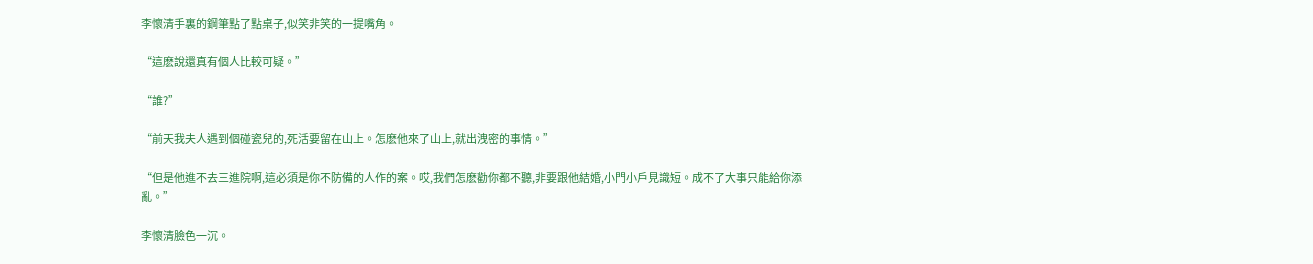李懷清手裏的鋼筆點了點桌子,似笑非笑的一提嘴角。

“這麽說還真有個人比較可疑。”

“誰?”

“前天我夫人遇到個碰瓷兒的,死活要留在山上。怎麽他來了山上,就出洩密的事情。”

“但是他進不去三進院啊,這必須是你不防備的人作的案。哎,我們怎麽勸你都不聽,非要跟他結婚,小門小戶見識短。成不了大事只能給你添亂。”

李懷清臉色一沉。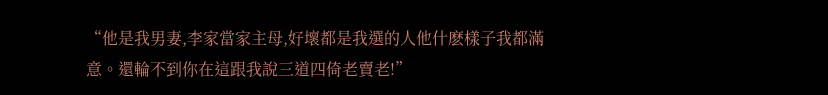“他是我男妻,李家當家主母,好壞都是我選的人他什麽樣子我都滿意。還輪不到你在這跟我說三道四倚老賣老!”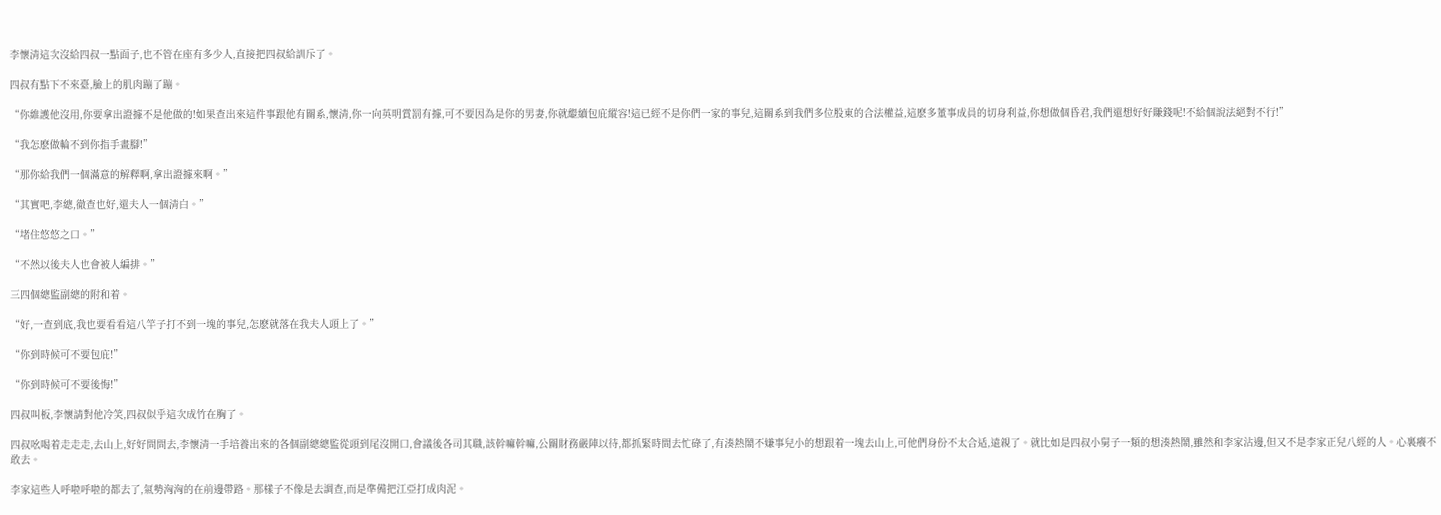李懷清這次沒給四叔一點面子,也不管在座有多少人,直接把四叔給訓斥了。

四叔有點下不來臺,臉上的肌肉蹦了蹦。

“你維護他沒用,你要拿出證據不是他做的!如果查出來這件事跟他有關系,懷清,你一向英明賞罰有據,可不要因為是你的男妻,你就繼續包庇縱容!這已經不是你們一家的事兒,這關系到我們多位股東的合法權益,這麽多董事成員的切身利益,你想做個昏君,我們還想好好賺錢呢!不給個說法絕對不行!”

“我怎麽做輪不到你指手畫腳!”

“那你給我們一個滿意的解釋啊,拿出證據來啊。”

“其實吧,李總,徹查也好,還夫人一個清白。”

“堵住悠悠之口。”

“不然以後夫人也會被人編排。”

三四個總監副總的附和着。

“好,一查到底,我也要看看這八竿子打不到一塊的事兒,怎麽就落在我夫人頭上了。”

“你到時候可不要包庇!”

“你到時候可不要後悔!”

四叔叫板,李懷請對他冷笑,四叔似乎這次成竹在胸了。

四叔吆喝着走走走,去山上,好好問問去,李懷清一手培養出來的各個副總總監從頭到尾沒開口,會議後各司其職,該幹嘛幹嘛,公關財務嚴陣以待,都抓緊時間去忙碌了,有湊熱鬧不嫌事兒小的想跟着一塊去山上,可他們身份不太合适,遠親了。就比如是四叔小舅子一類的想湊熱鬧,雖然和李家沾邊,但又不是李家正兒八經的人。心裏癢不敢去。

李家這些人呼啦呼啦的都去了,氣勢洶洶的在前邊帶路。那樣子不像是去調查,而是準備把江亞打成肉泥。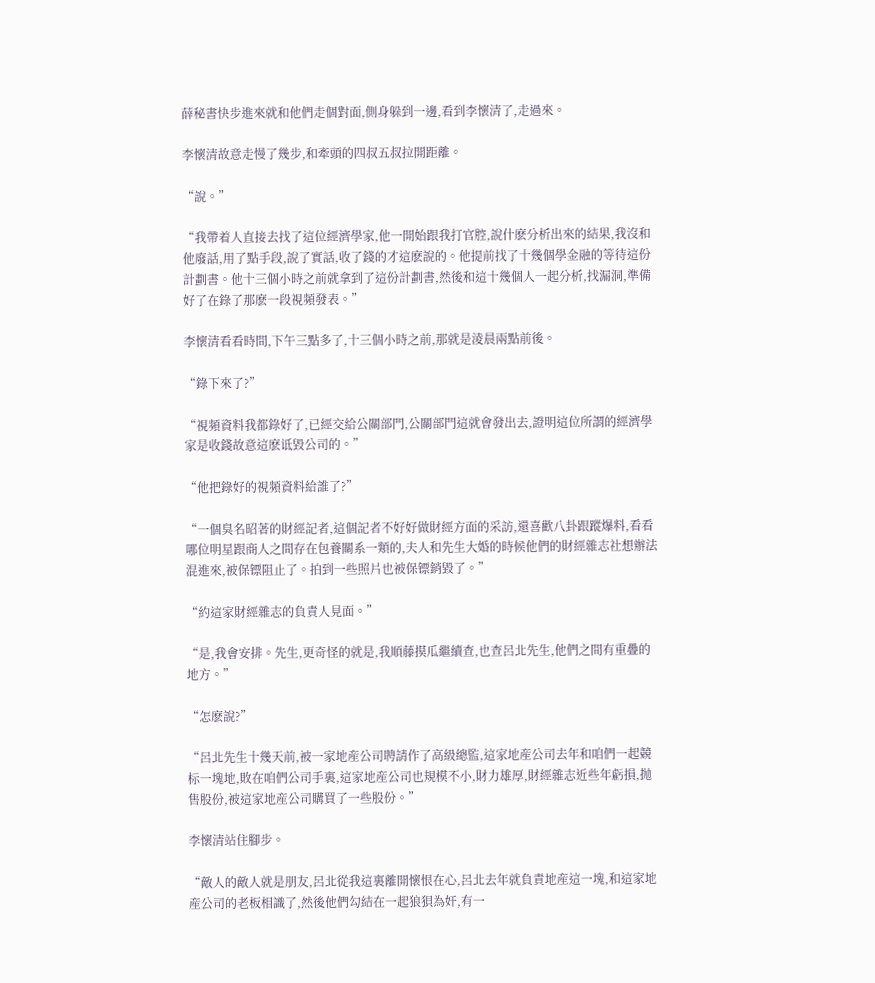薛秘書快步進來就和他們走個對面,側身躲到一邊,看到李懷清了,走過來。

李懷清故意走慢了幾步,和牽頭的四叔五叔拉開距離。

“說。”

“我帶着人直接去找了這位經濟學家,他一開始跟我打官腔,說什麽分析出來的結果,我沒和他廢話,用了點手段,說了實話,收了錢的才這麽說的。他提前找了十幾個學金融的等待這份計劃書。他十三個小時之前就拿到了這份計劃書,然後和這十幾個人一起分析,找漏洞,準備好了在錄了那麽一段視頻發表。”

李懷清看看時間,下午三點多了,十三個小時之前,那就是淩晨兩點前後。

“錄下來了?”

“視頻資料我都錄好了,已經交給公關部門,公關部門這就會發出去,證明這位所謂的經濟學家是收錢故意這麽诋毀公司的。”

“他把錄好的視頻資料給誰了?”

“一個臭名昭著的財經記者,這個記者不好好做財經方面的采訪,還喜歡八卦跟蹤爆料,看看哪位明星跟商人之間存在包養關系一類的,夫人和先生大婚的時候他們的財經雜志社想辦法混進來,被保镖阻止了。拍到一些照片也被保镖銷毀了。”

“約這家財經雜志的負責人見面。”

“是,我會安排。先生,更奇怪的就是,我順藤摸瓜繼續查,也查呂北先生,他們之間有重疊的地方。”

“怎麽說?”

“呂北先生十幾天前,被一家地産公司聘請作了高級總監,這家地産公司去年和咱們一起競标一塊地,敗在咱們公司手裏,這家地産公司也規模不小,財力雄厚,財經雜志近些年虧損,抛售股份,被這家地産公司購買了一些股份。”

李懷清站住腳步。

“敵人的敵人就是朋友,呂北從我這裏離開懷恨在心,呂北去年就負責地産這一塊,和這家地産公司的老板相識了,然後他們勾結在一起狼狽為奸,有一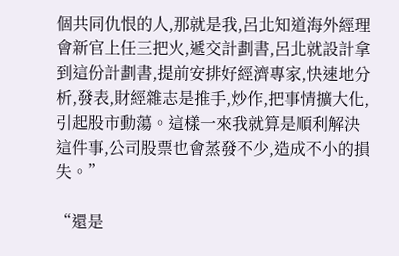個共同仇恨的人,那就是我,呂北知道海外經理會新官上任三把火,遞交計劃書,呂北就設計拿到這份計劃書,提前安排好經濟專家,快速地分析,發表,財經雜志是推手,炒作,把事情擴大化,引起股市動蕩。這樣一來我就算是順利解決這件事,公司股票也會蒸發不少,造成不小的損失。”

“還是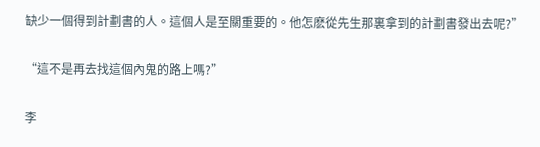缺少一個得到計劃書的人。這個人是至關重要的。他怎麽從先生那裏拿到的計劃書發出去呢?”

“這不是再去找這個內鬼的路上嗎?”

李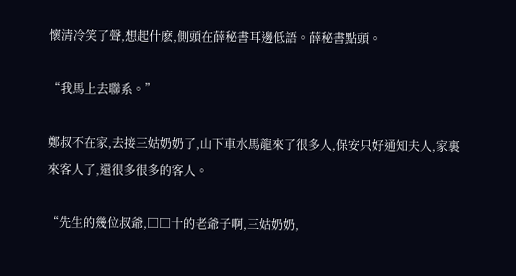懷清冷笑了聲,想起什麽,側頭在薛秘書耳邊低語。薛秘書點頭。

“我馬上去聯系。”

鄭叔不在家,去接三姑奶奶了,山下車水馬龍來了很多人,保安只好通知夫人,家裏來客人了,還很多很多的客人。

“先生的幾位叔爺,□□十的老爺子啊,三姑奶奶,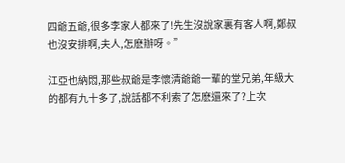四爺五爺,很多李家人都來了!先生沒說家裏有客人啊,鄭叔也沒安排啊,夫人,怎麽辦呀。”

江亞也納悶,那些叔爺是李懷清爺爺一輩的堂兄弟,年級大的都有九十多了,說話都不利索了怎麽還來了?上次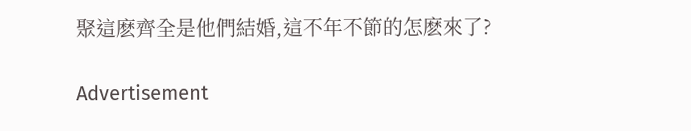聚這麽齊全是他們結婚,這不年不節的怎麽來了?

Advertisement